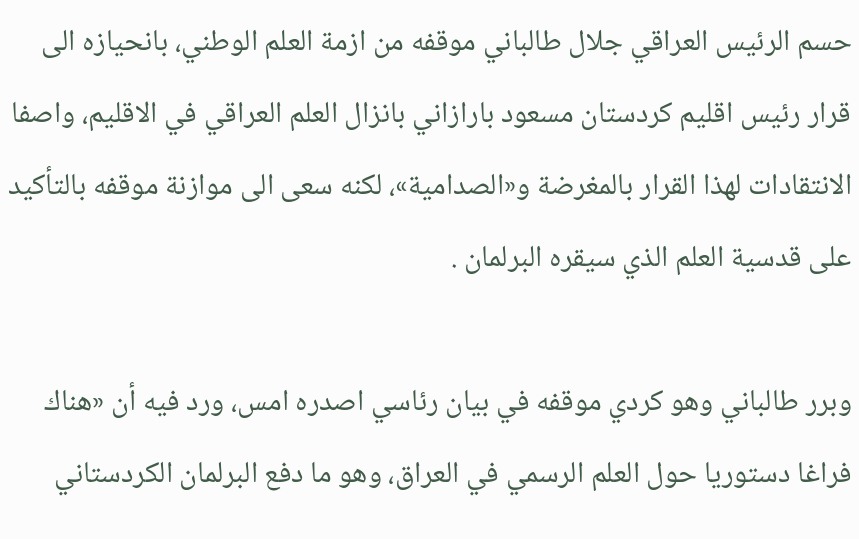حسم الرئيس العراقي جلال طالباني موقفه من ازمة العلم الوطني، بانحيازه الى قرار رئيس اقليم كردستان مسعود بارازاني بانزال العلم العراقي في الاقليم، واصفا الانتقادات لهذا القرار بالمغرضة و«الصدامية»، لكنه سعى الى موازنة موقفه بالتأكيد على قدسية العلم الذي سيقره البرلمان .

وبرر طالباني وهو كردي موقفه في بيان رئاسي اصدره امس، ورد فيه أن «هناك فراغا دستوريا حول العلم الرسمي في العراق، وهو ما دفع البرلمان الكردستاني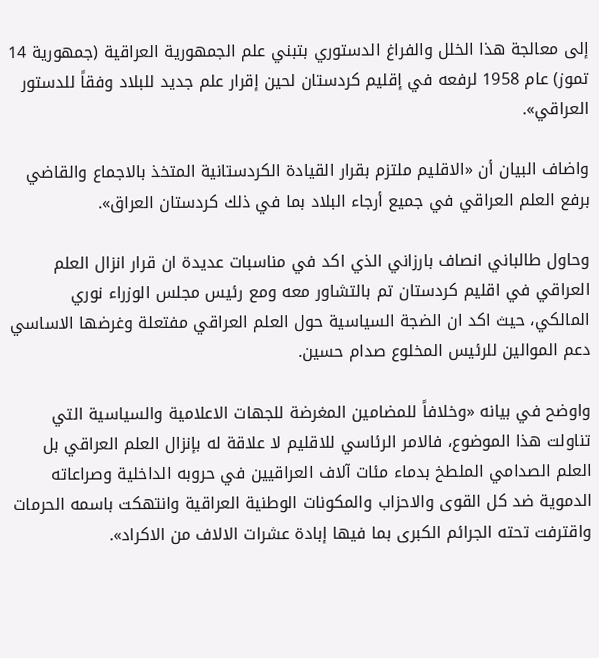إلى معالجة هذا الخلل والفراغ الدستوري بتبني علم الجمهورية العراقية (جمهورية 14 تموز) عام 1958 لرفعه في إقليم كردستان لحين إقرار علم جديد للبلاد وفقاً للدستور العراقي».

واضاف البيان أن «الاقليم ملتزم بقرار القيادة الكردستانية المتخذ بالاجماع والقاضي برفع العلم العراقي في جميع أرجاء البلاد بما في ذلك كردستان العراق».

وحاول طالباني انصاف بارزاني الذي اكد في مناسبات عديدة ان قرار انزال العلم العراقي في اقليم كردستان تم بالتشاور معه ومع رئيس مجلس الوزراء نوري المالكي، حيث اكد ان الضجة السياسية حول العلم العراقي مفتعلة وغرضها الاساسي دعم الموالين للرئيس المخلوع صدام حسين.

واوضح في بيانه «وخلافاً للمضامين المغرضة للجهات الاعلامية والسياسية التي تناولت هذا الموضوع، فالامر الرئاسي للاقليم لا علاقة له بإنزال العلم العراقي بل العلم الصدامي الملطخ بدماء مئات آلاف العراقيين في حروبه الداخلية وصراعاته الدموية ضد كل القوى والاحزاب والمكونات الوطنية العراقية وانتهكت باسمه الحرمات واقترفت تحته الجرائم الكبرى بما فيها إبادة عشرات الالاف من الاكراد».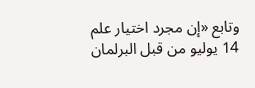وتابع «إن مجرد اختيار علم 14 يوليو من قبل البرلمان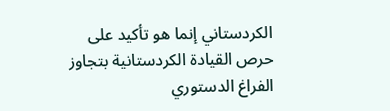الكردستاني إنما هو تأكيد على حرص القيادة الكردستانية بتجاوز الفراغ الدستوري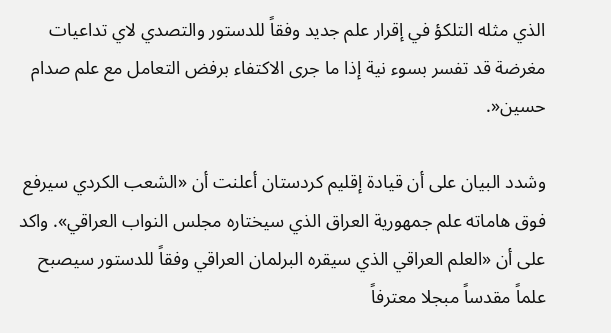الذي مثله التلكؤ في إقرار علم جديد وفقاً للدستور والتصدي لاي تداعيات مغرضة قد تفسر بسوء نية إذا ما جرى الاكتفاء برفض التعامل مع علم صدام حسين«.

وشدد البيان على أن قيادة إقليم كردستان أعلنت أن «الشعب الكردي سيرفع فوق هاماته علم جمهورية العراق الذي سيختاره مجلس النواب العراقي». واكد على أن «العلم العراقي الذي سيقره البرلمان العراقي وفقاً للدستور سيصبح علماً مقدساً مبجلا معترفاً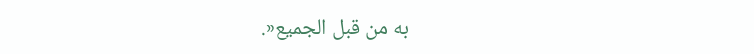به من قبل الجميع«.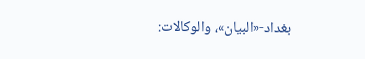بغداد-«البيان»، والوكالات: